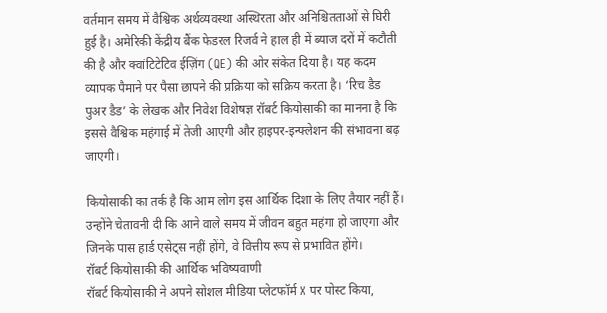वर्तमान समय में वैश्विक अर्थव्यवस्था अस्थिरता और अनिश्चितताओं से घिरी हुई है। अमेरिकी केंद्रीय बैंक फेडरल रिजर्व ने हाल ही में ब्याज दरों में कटौती की है और क्वांटिटेटिव ईज़िंग (QE) की ओर संकेत दिया है। यह कदम व्यापक पैमाने पर पैसा छापने की प्रक्रिया को सक्रिय करता है। ‘रिच डैड पुअर डैड’ के लेखक और निवेश विशेषज्ञ रॉबर्ट कियोसाकी का मानना है कि इससे वैश्विक महंगाई में तेजी आएगी और हाइपर-इन्फ्लेशन की संभावना बढ़ जाएगी।

कियोसाकी का तर्क है कि आम लोग इस आर्थिक दिशा के लिए तैयार नहीं हैं। उन्होंने चेतावनी दी कि आने वाले समय में जीवन बहुत महंगा हो जाएगा और जिनके पास हार्ड एसेट्स नहीं होंगे, वे वित्तीय रूप से प्रभावित होंगे।
रॉबर्ट कियोसाकी की आर्थिक भविष्यवाणी
रॉबर्ट कियोसाकी ने अपने सोशल मीडिया प्लेटफॉर्म X पर पोस्ट किया,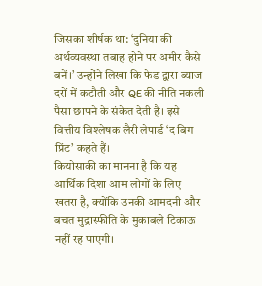जिसका शीर्षक था: ‘दुनिया की अर्थव्यवस्था तबाह होने पर अमीर कैसे बनें।’ उन्होंने लिखा कि फेड द्वारा ब्याज दरों में कटौती और QE की नीति नकली पैसा छापने के संकेत देती है। इसे वित्तीय विश्लेषक लैरी लेपार्ड ‘द बिग प्रिंट’ कहते हैं।
कियोसाकी का मानना है कि यह आर्थिक दिशा आम लोगों के लिए खतरा है, क्योंकि उनकी आमदनी और बचत मुद्रास्फीति के मुकाबले टिकाऊ नहीं रह पाएगी।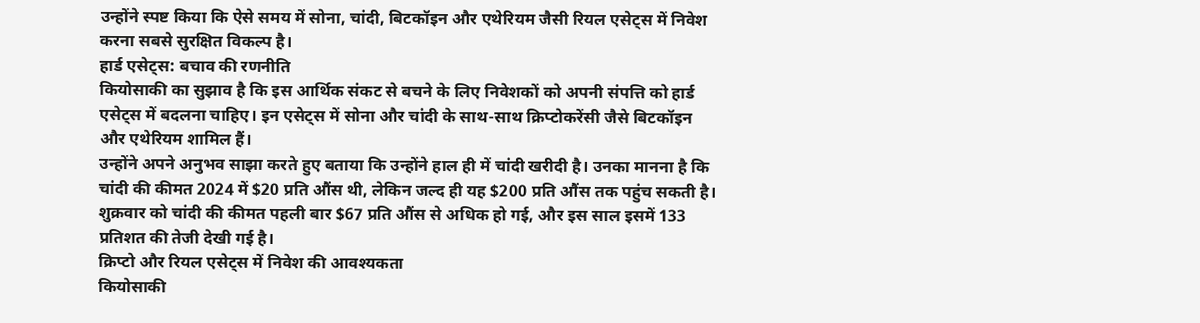उन्होंने स्पष्ट किया कि ऐसे समय में सोना, चांदी, बिटकॉइन और एथेरियम जैसी रियल एसेट्स में निवेश करना सबसे सुरक्षित विकल्प है।
हार्ड एसेट्स: बचाव की रणनीति
कियोसाकी का सुझाव है कि इस आर्थिक संकट से बचने के लिए निवेशकों को अपनी संपत्ति को हार्ड एसेट्स में बदलना चाहिए। इन एसेट्स में सोना और चांदी के साथ-साथ क्रिप्टोकरेंसी जैसे बिटकॉइन और एथेरियम शामिल हैं।
उन्होंने अपने अनुभव साझा करते हुए बताया कि उन्होंने हाल ही में चांदी खरीदी है। उनका मानना है कि चांदी की कीमत 2024 में $20 प्रति औंस थी, लेकिन जल्द ही यह $200 प्रति औंस तक पहुंच सकती है। शुक्रवार को चांदी की कीमत पहली बार $67 प्रति औंस से अधिक हो गई, और इस साल इसमें 133 प्रतिशत की तेजी देखी गई है।
क्रिप्टो और रियल एसेट्स में निवेश की आवश्यकता
कियोसाकी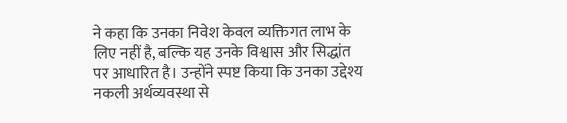ने कहा कि उनका निवेश केवल व्यक्तिगत लाभ के लिए नहीं है, बल्कि यह उनके विश्वास और सिद्धांत पर आधारित है। उन्होंने स्पष्ट किया कि उनका उद्देश्य नकली अर्थव्यवस्था से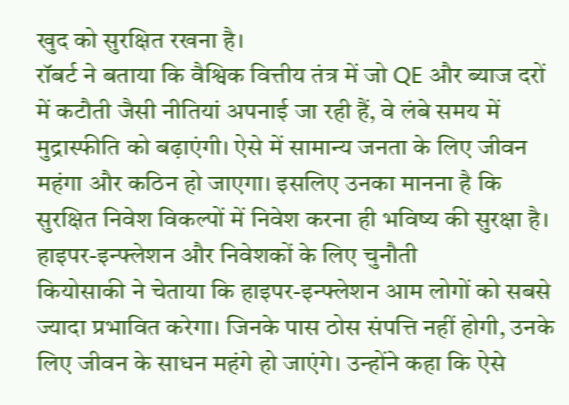खुद को सुरक्षित रखना है।
रॉबर्ट ने बताया कि वैश्विक वित्तीय तंत्र में जो QE और ब्याज दरों में कटौती जैसी नीतियां अपनाई जा रही हैं, वे लंबे समय में मुद्रास्फीति को बढ़ाएंगी। ऐसे में सामान्य जनता के लिए जीवन महंगा और कठिन हो जाएगा। इसलिए उनका मानना है कि सुरक्षित निवेश विकल्पों में निवेश करना ही भविष्य की सुरक्षा है।
हाइपर-इन्फ्लेशन और निवेशकों के लिए चुनौती
कियोसाकी ने चेताया कि हाइपर-इन्फ्लेशन आम लोगों को सबसे ज्यादा प्रभावित करेगा। जिनके पास ठोस संपत्ति नहीं होगी, उनके लिए जीवन के साधन महंगे हो जाएंगे। उन्होंने कहा कि ऐसे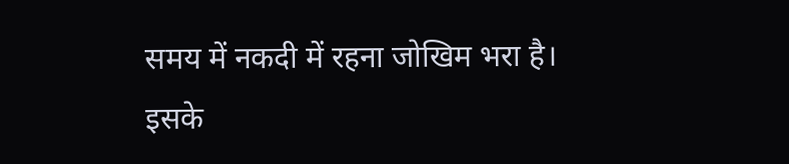समय में नकदी में रहना जोखिम भरा है।
इसके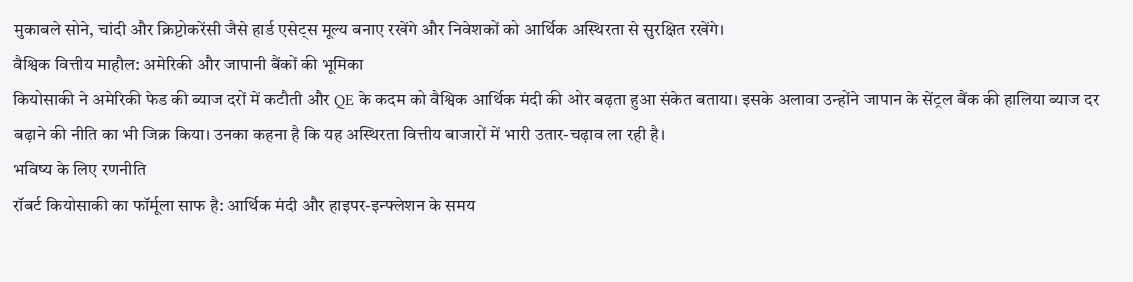मुकाबले सोने, चांदी और क्रिप्टोकरेंसी जैसे हार्ड एसेट्स मूल्य बनाए रखेंगे और निवेशकों को आर्थिक अस्थिरता से सुरक्षित रखेंगे।
वैश्विक वित्तीय माहौल: अमेरिकी और जापानी बैंकों की भूमिका
कियोसाकी ने अमेरिकी फेड की ब्याज दरों में कटौती और QE के कदम को वैश्विक आर्थिक मंदी की ओर बढ़ता हुआ संकेत बताया। इसके अलावा उन्होंने जापान के सेंट्रल बैंक की हालिया ब्याज दर बढ़ाने की नीति का भी जिक्र किया। उनका कहना है कि यह अस्थिरता वित्तीय बाजारों में भारी उतार-चढ़ाव ला रही है।
भविष्य के लिए रणनीति
रॉबर्ट कियोसाकी का फॉर्मूला साफ है: आर्थिक मंदी और हाइपर-इन्फ्लेशन के समय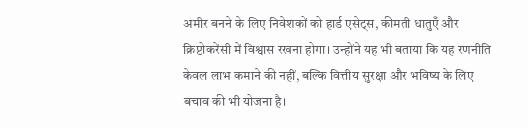अमीर बनने के लिए निवेशकों को हार्ड एसेट्स, कीमती धातुएँ और क्रिप्टोकरेंसी में विश्वास रखना होगा। उन्होंने यह भी बताया कि यह रणनीति केवल लाभ कमाने की नहीं, बल्कि वित्तीय सुरक्षा और भविष्य के लिए बचाव की भी योजना है।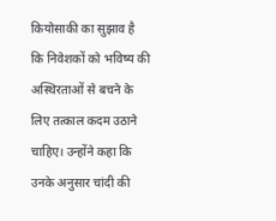कियोसाकी का सुझाव है कि निवेशकों को भविष्य की अस्थिरताओं से बचने के लिए तत्काल कदम उठाने चाहिए। उन्होंने कहा कि उनके अनुसार चांदी की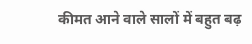कीमत आने वाले सालों में बहुत बढ़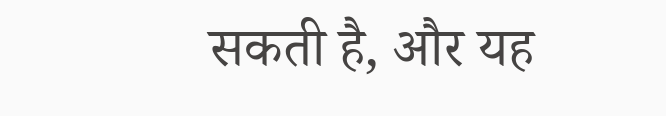सकती है, और यह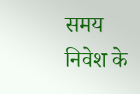समय निवेश के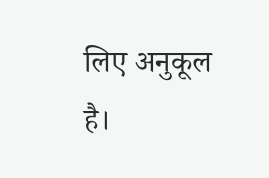लिए अनुकूल है।